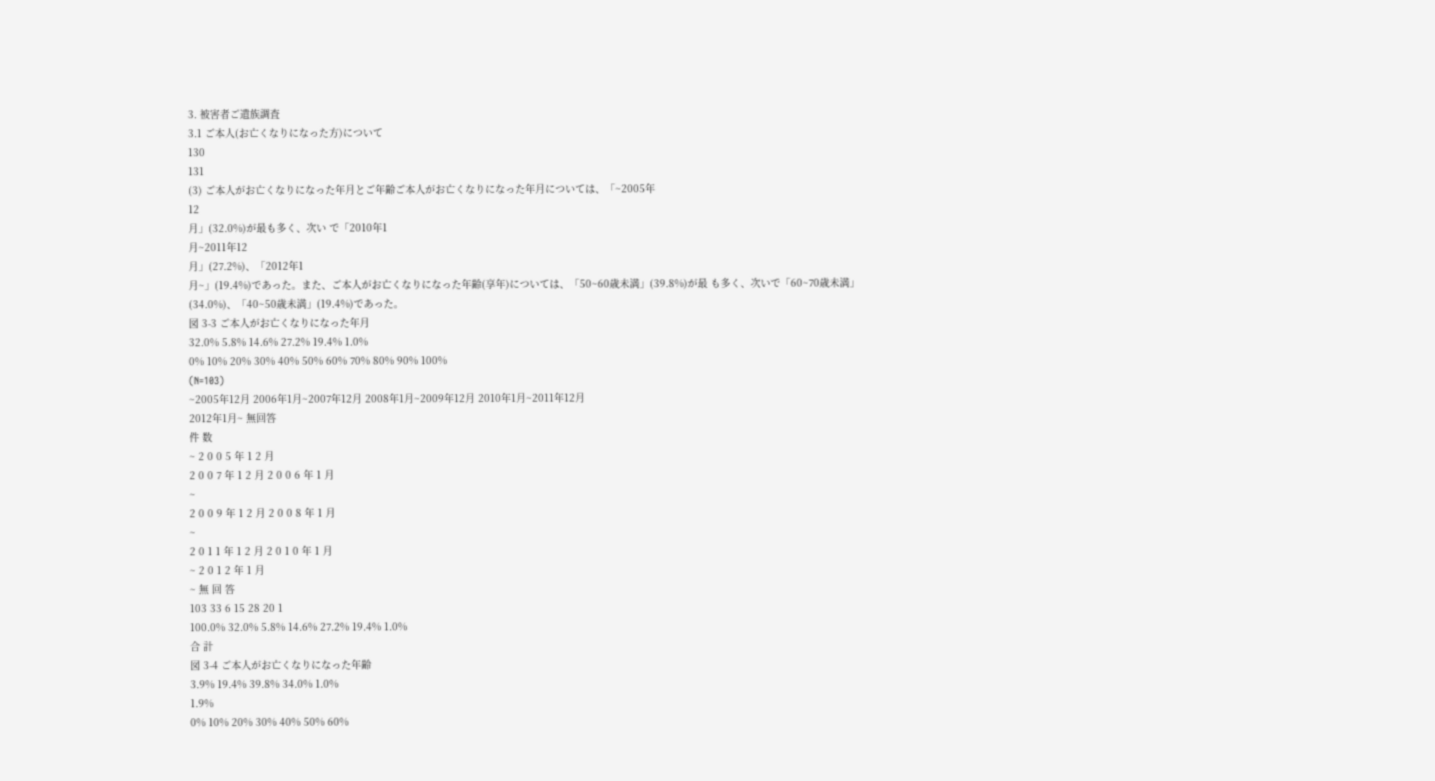3. 被害者ご遺族調査
3.1 ご本人(お亡くなりになった方)について
130
131
(3) ご本人がお亡くなりになった年月とご年齢ご本人がお亡くなりになった年月については、「~2005年
12
月」(32.0%)が最も多く、次い で「2010年1
月~2011年12
月」(27.2%)、「2012年1
月~」(19.4%)であった。また、ご本人がお亡くなりになった年齢(享年)については、「50~60歳未満」(39.8%)が最 も多く、次いで「60~70歳未満」(34.0%)、「40~50歳未満」(19.4%)であった。
図 3-3 ご本人がお亡くなりになった年月
32.0% 5.8% 14.6% 27.2% 19.4% 1.0%
0% 10% 20% 30% 40% 50% 60% 70% 80% 90% 100%
(N=103)
~2005年12月 2006年1月~2007年12月 2008年1月~2009年12月 2010年1月~2011年12月
2012年1月~ 無回答
件 数
~ 2 0 0 5 年 1 2 月
2 0 0 7 年 1 2 月 2 0 0 6 年 1 月
~
2 0 0 9 年 1 2 月 2 0 0 8 年 1 月
~
2 0 1 1 年 1 2 月 2 0 1 0 年 1 月
~ 2 0 1 2 年 1 月
~ 無 回 答
103 33 6 15 28 20 1
100.0% 32.0% 5.8% 14.6% 27.2% 19.4% 1.0%
合 計
図 3-4 ご本人がお亡くなりになった年齢
3.9% 19.4% 39.8% 34.0% 1.0%
1.9%
0% 10% 20% 30% 40% 50% 60%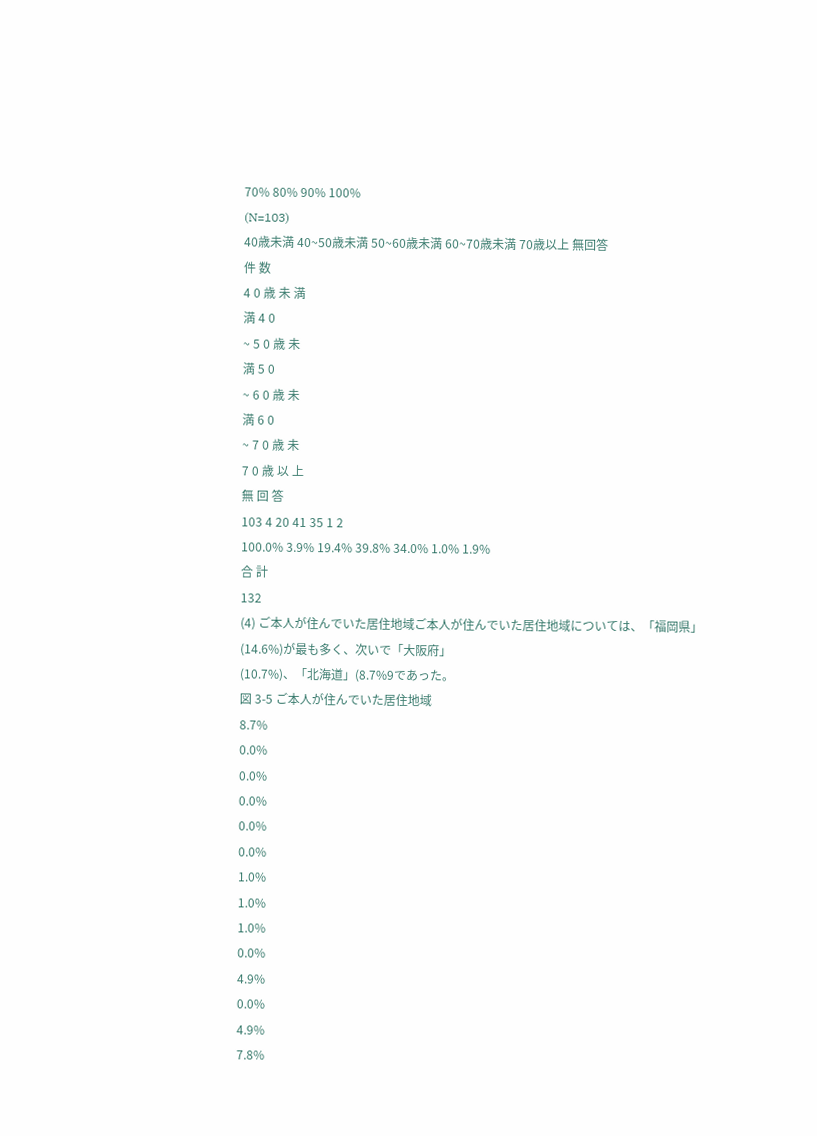70% 80% 90% 100%
(N=103)
40歳未満 40~50歳未満 50~60歳未満 60~70歳未満 70歳以上 無回答
件 数
4 0 歳 未 満
満 4 0
~ 5 0 歳 未
満 5 0
~ 6 0 歳 未
満 6 0
~ 7 0 歳 未
7 0 歳 以 上
無 回 答
103 4 20 41 35 1 2
100.0% 3.9% 19.4% 39.8% 34.0% 1.0% 1.9%
合 計
132
(4) ご本人が住んでいた居住地域ご本人が住んでいた居住地域については、「福岡県」(14.6%)が最も多く、次いで「大阪府」
(10.7%)、「北海道」(8.7%9であった。
図 3-5 ご本人が住んでいた居住地域
8.7%
0.0%
0.0%
0.0%
0.0%
0.0%
1.0%
1.0%
1.0%
0.0%
4.9%
0.0%
4.9%
7.8%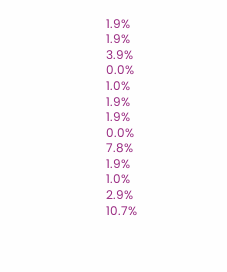1.9%
1.9%
3.9%
0.0%
1.0%
1.9%
1.9%
0.0%
7.8%
1.9%
1.0%
2.9%
10.7%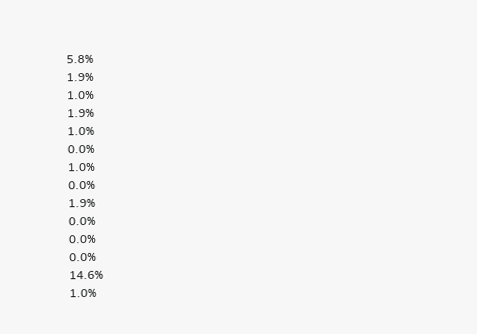5.8%
1.9%
1.0%
1.9%
1.0%
0.0%
1.0%
0.0%
1.9%
0.0%
0.0%
0.0%
14.6%
1.0%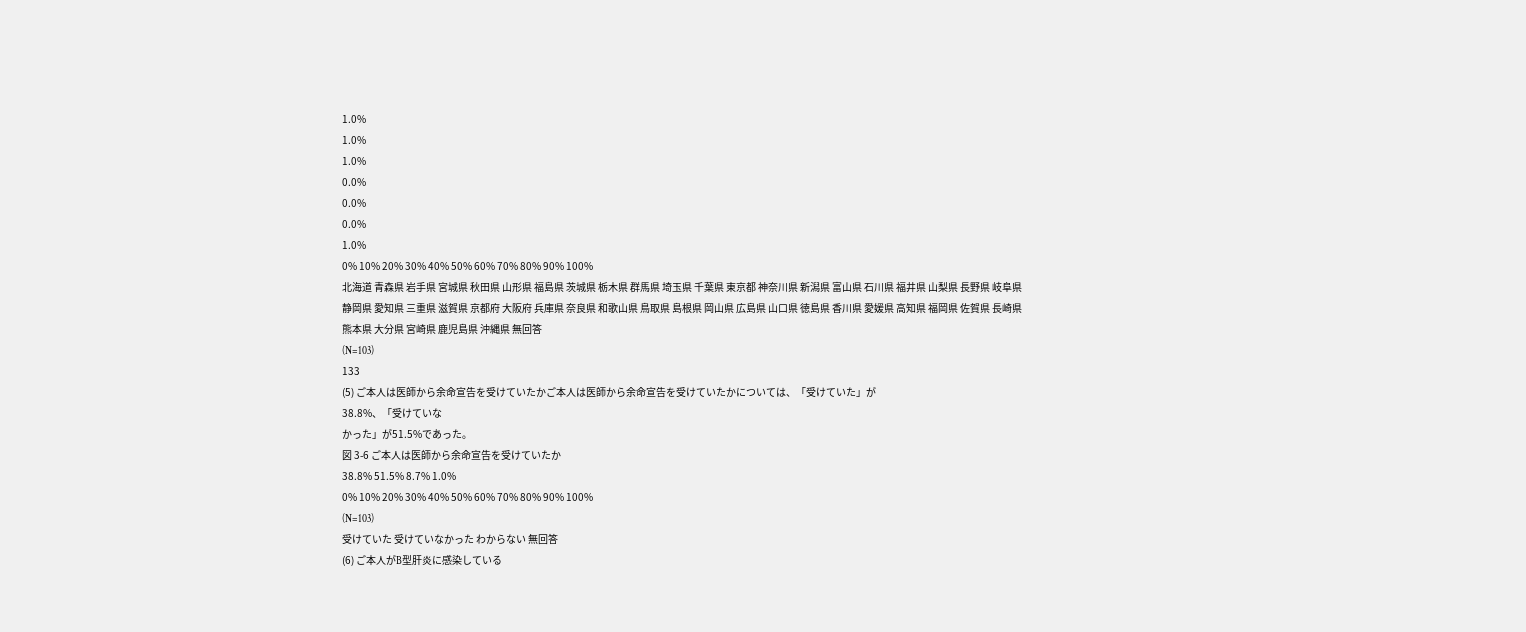1.0%
1.0%
1.0%
0.0%
0.0%
0.0%
1.0%
0% 10% 20% 30% 40% 50% 60% 70% 80% 90% 100%
北海道 青森県 岩手県 宮城県 秋田県 山形県 福島県 茨城県 栃木県 群馬県 埼玉県 千葉県 東京都 神奈川県 新潟県 富山県 石川県 福井県 山梨県 長野県 岐阜県 静岡県 愛知県 三重県 滋賀県 京都府 大阪府 兵庫県 奈良県 和歌山県 鳥取県 島根県 岡山県 広島県 山口県 徳島県 香川県 愛媛県 高知県 福岡県 佐賀県 長崎県 熊本県 大分県 宮崎県 鹿児島県 沖縄県 無回答
(N=103)
133
(5) ご本人は医師から余命宣告を受けていたかご本人は医師から余命宣告を受けていたかについては、「受けていた」が
38.8%、「受けていな
かった」が51.5%であった。
図 3-6 ご本人は医師から余命宣告を受けていたか
38.8% 51.5% 8.7% 1.0%
0% 10% 20% 30% 40% 50% 60% 70% 80% 90% 100%
(N=103)
受けていた 受けていなかった わからない 無回答
(6) ご本人がB型肝炎に感染している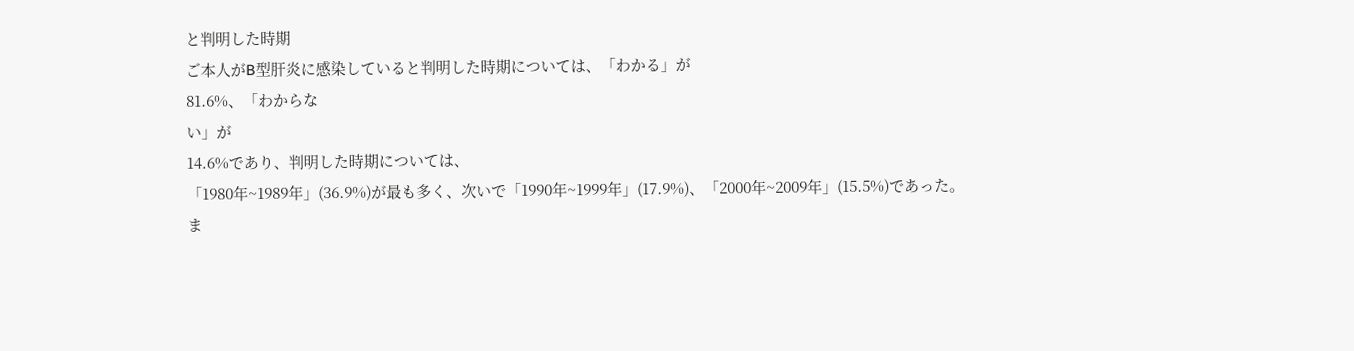と判明した時期
ご本人がB型肝炎に感染していると判明した時期については、「わかる」が
81.6%、「わからな
い」が
14.6%であり、判明した時期については、
「1980年~1989年」(36.9%)が最も多く、次いで「1990年~1999年」(17.9%)、「2000年~2009年」(15.5%)であった。
ま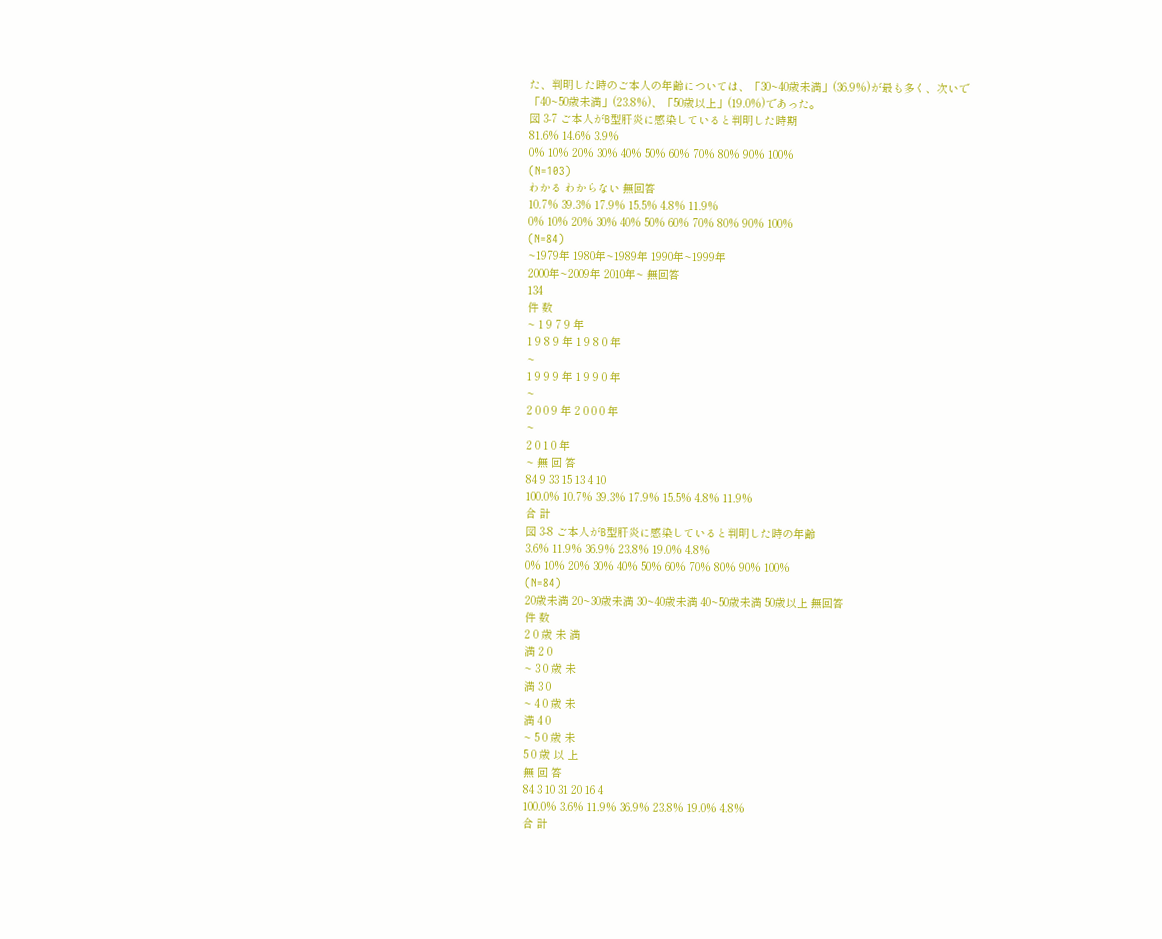た、判明した時のご本人の年齢については、「30~40歳未満」(36.9%)が最も多く、次いで
「40~50歳未満」(23.8%)、「50歳以上」(19.0%)であった。
図 3-7 ご本人がB型肝炎に感染していると判明した時期
81.6% 14.6% 3.9%
0% 10% 20% 30% 40% 50% 60% 70% 80% 90% 100%
(N=103)
わかる わからない 無回答
10.7% 39.3% 17.9% 15.5% 4.8% 11.9%
0% 10% 20% 30% 40% 50% 60% 70% 80% 90% 100%
(N=84)
~1979年 1980年~1989年 1990年~1999年
2000年~2009年 2010年~ 無回答
134
件 数
~ 1 9 7 9 年
1 9 8 9 年 1 9 8 0 年
~
1 9 9 9 年 1 9 9 0 年
~
2 0 0 9 年 2 0 0 0 年
~
2 0 1 0 年
~ 無 回 答
84 9 33 15 13 4 10
100.0% 10.7% 39.3% 17.9% 15.5% 4.8% 11.9%
合 計
図 3-8 ご本人がB型肝炎に感染していると判明した時の年齢
3.6% 11.9% 36.9% 23.8% 19.0% 4.8%
0% 10% 20% 30% 40% 50% 60% 70% 80% 90% 100%
(N=84)
20歳未満 20~30歳未満 30~40歳未満 40~50歳未満 50歳以上 無回答
件 数
2 0 歳 未 満
満 2 0
~ 3 0 歳 未
満 3 0
~ 4 0 歳 未
満 4 0
~ 5 0 歳 未
5 0 歳 以 上
無 回 答
84 3 10 31 20 16 4
100.0% 3.6% 11.9% 36.9% 23.8% 19.0% 4.8%
合 計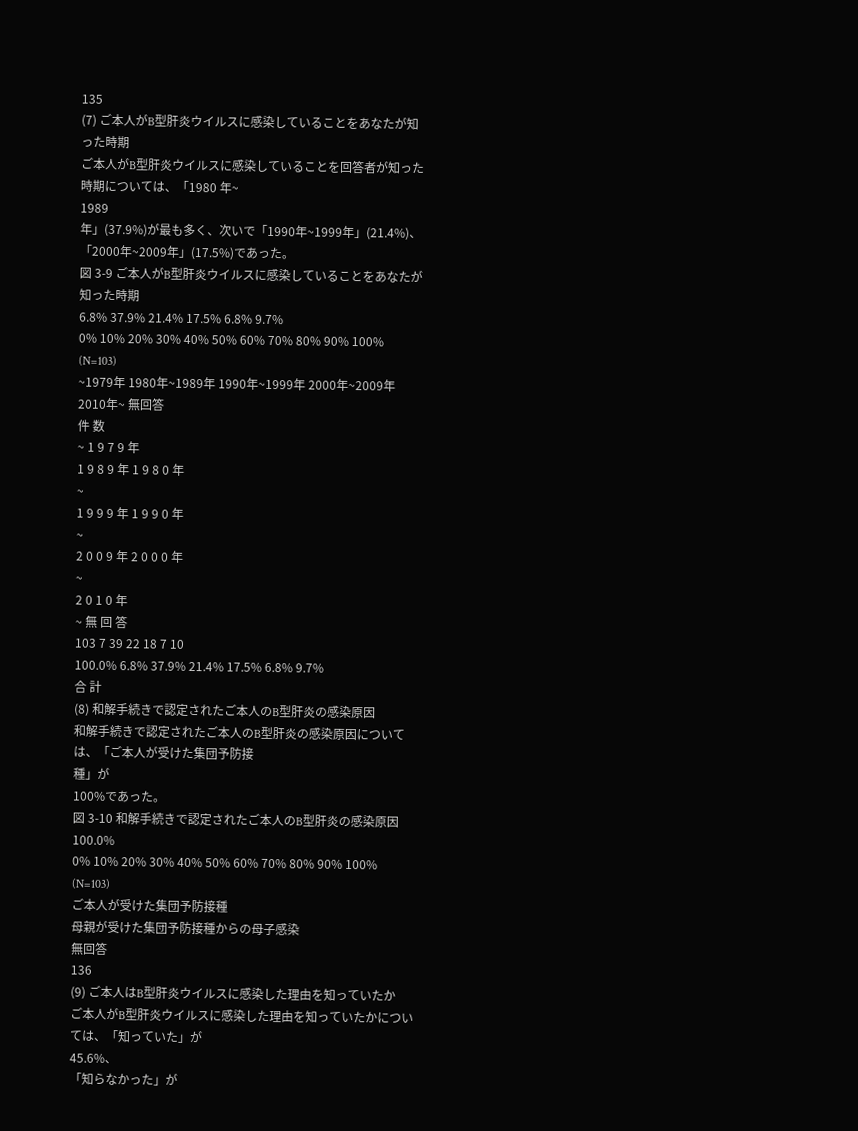135
(7) ご本人がB型肝炎ウイルスに感染していることをあなたが知った時期
ご本人がB型肝炎ウイルスに感染していることを回答者が知った時期については、「1980 年~
1989
年」(37.9%)が最も多く、次いで「1990年~1999年」(21.4%)、「2000年~2009年」(17.5%)であった。
図 3-9 ご本人がB型肝炎ウイルスに感染していることをあなたが知った時期
6.8% 37.9% 21.4% 17.5% 6.8% 9.7%
0% 10% 20% 30% 40% 50% 60% 70% 80% 90% 100%
(N=103)
~1979年 1980年~1989年 1990年~1999年 2000年~2009年 2010年~ 無回答
件 数
~ 1 9 7 9 年
1 9 8 9 年 1 9 8 0 年
~
1 9 9 9 年 1 9 9 0 年
~
2 0 0 9 年 2 0 0 0 年
~
2 0 1 0 年
~ 無 回 答
103 7 39 22 18 7 10
100.0% 6.8% 37.9% 21.4% 17.5% 6.8% 9.7%
合 計
(8) 和解手続きで認定されたご本人のB型肝炎の感染原因
和解手続きで認定されたご本人のB型肝炎の感染原因については、「ご本人が受けた集団予防接
種」が
100%であった。
図 3-10 和解手続きで認定されたご本人のB型肝炎の感染原因
100.0%
0% 10% 20% 30% 40% 50% 60% 70% 80% 90% 100%
(N=103)
ご本人が受けた集団予防接種
母親が受けた集団予防接種からの母子感染
無回答
136
(9) ご本人はB型肝炎ウイルスに感染した理由を知っていたか
ご本人がB型肝炎ウイルスに感染した理由を知っていたかについては、「知っていた」が
45.6%、
「知らなかった」が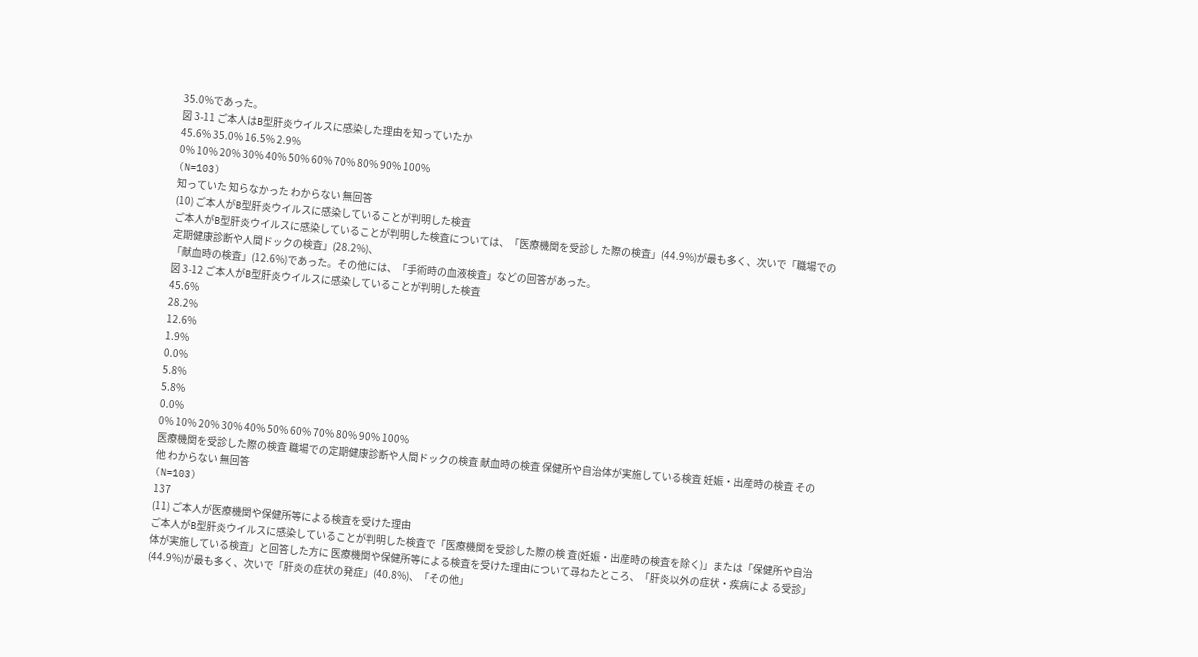35.0%であった。
図 3-11 ご本人はB型肝炎ウイルスに感染した理由を知っていたか
45.6% 35.0% 16.5% 2.9%
0% 10% 20% 30% 40% 50% 60% 70% 80% 90% 100%
(N=103)
知っていた 知らなかった わからない 無回答
(10) ご本人がB型肝炎ウイルスに感染していることが判明した検査
ご本人がB型肝炎ウイルスに感染していることが判明した検査については、「医療機関を受診し た際の検査」(44.9%)が最も多く、次いで「職場での定期健康診断や人間ドックの検査」(28.2%)、
「献血時の検査」(12.6%)であった。その他には、「手術時の血液検査」などの回答があった。
図 3-12 ご本人がB型肝炎ウイルスに感染していることが判明した検査
45.6%
28.2%
12.6%
1.9%
0.0%
5.8%
5.8%
0.0%
0% 10% 20% 30% 40% 50% 60% 70% 80% 90% 100%
医療機関を受診した際の検査 職場での定期健康診断や人間ドックの検査 献血時の検査 保健所や自治体が実施している検査 妊娠・出産時の検査 その他 わからない 無回答
(N=103)
137
(11) ご本人が医療機関や保健所等による検査を受けた理由
ご本人がB型肝炎ウイルスに感染していることが判明した検査で「医療機関を受診した際の検 査(妊娠・出産時の検査を除く)」または「保健所や自治体が実施している検査」と回答した方に 医療機関や保健所等による検査を受けた理由について尋ねたところ、「肝炎以外の症状・疾病によ る受診」(44.9%)が最も多く、次いで「肝炎の症状の発症」(40.8%)、「その他」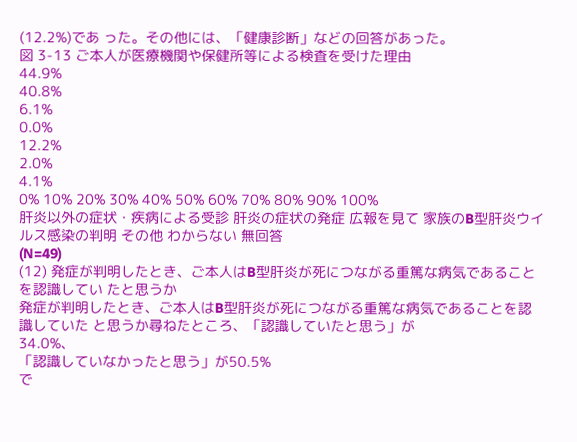(12.2%)であ った。その他には、「健康診断」などの回答があった。
図 3-13 ご本人が医療機関や保健所等による検査を受けた理由
44.9%
40.8%
6.1%
0.0%
12.2%
2.0%
4.1%
0% 10% 20% 30% 40% 50% 60% 70% 80% 90% 100%
肝炎以外の症状・疾病による受診 肝炎の症状の発症 広報を見て 家族のB型肝炎ウイルス感染の判明 その他 わからない 無回答
(N=49)
(12) 発症が判明したとき、ご本人はB型肝炎が死につながる重篤な病気であることを認識してい たと思うか
発症が判明したとき、ご本人はB型肝炎が死につながる重篤な病気であることを認識していた と思うか尋ねたところ、「認識していたと思う」が
34.0%、
「認識していなかったと思う」が50.5%
で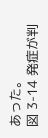あった。
図 3-14 発症が判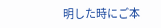明した時にご本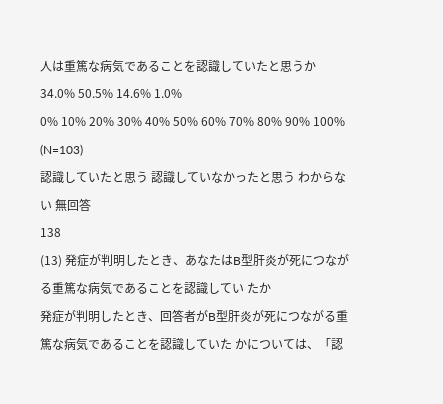人は重篤な病気であることを認識していたと思うか
34.0% 50.5% 14.6% 1.0%
0% 10% 20% 30% 40% 50% 60% 70% 80% 90% 100%
(N=103)
認識していたと思う 認識していなかったと思う わからない 無回答
138
(13) 発症が判明したとき、あなたはB型肝炎が死につながる重篤な病気であることを認識してい たか
発症が判明したとき、回答者がB型肝炎が死につながる重篤な病気であることを認識していた かについては、「認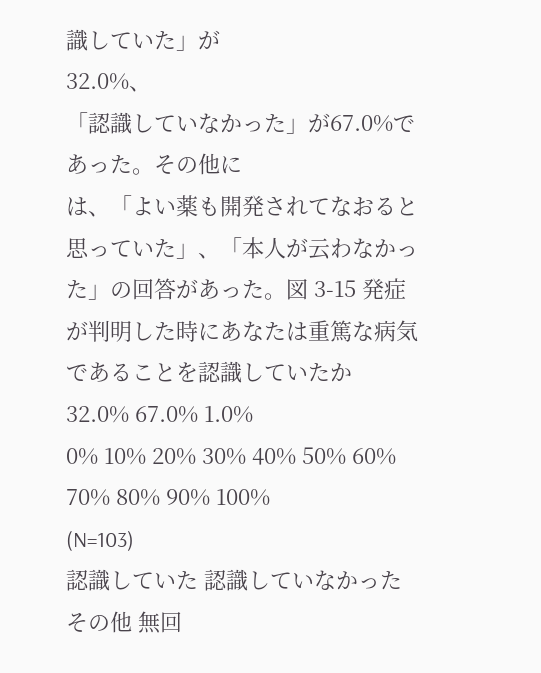識していた」が
32.0%、
「認識していなかった」が67.0%であった。その他に
は、「よい薬も開発されてなおると思っていた」、「本人が云わなかった」の回答があった。図 3-15 発症が判明した時にあなたは重篤な病気であることを認識していたか
32.0% 67.0% 1.0%
0% 10% 20% 30% 40% 50% 60% 70% 80% 90% 100%
(N=103)
認識していた 認識していなかった その他 無回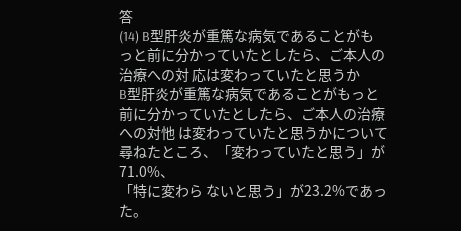答
(14) B型肝炎が重篤な病気であることがもっと前に分かっていたとしたら、ご本人の治療への対 応は変わっていたと思うか
B型肝炎が重篤な病気であることがもっと前に分かっていたとしたら、ご本人の治療への対忚 は変わっていたと思うかについて尋ねたところ、「変わっていたと思う」が
71.0%、
「特に変わら ないと思う」が23.2%であった。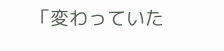「変わっていた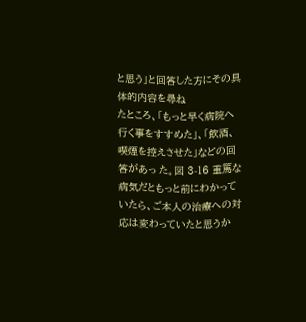と思う」と回答した方にその具体的内容を尋ね
たところ、「もっと早く病院へ行く事をすすめた」、「飲酒、喫煙を控えさせた」などの回答があっ た。図 3-16 重篤な病気だともっと前にわかっていたら、ご本人の治療への対応は変わっていたと思うか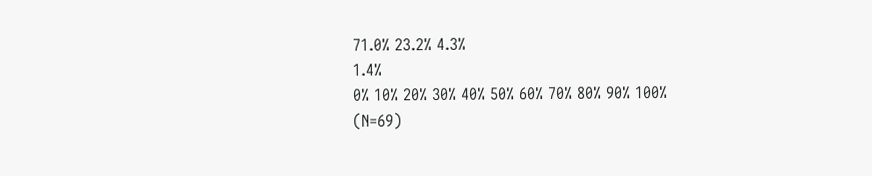71.0% 23.2% 4.3%
1.4%
0% 10% 20% 30% 40% 50% 60% 70% 80% 90% 100%
(N=69)